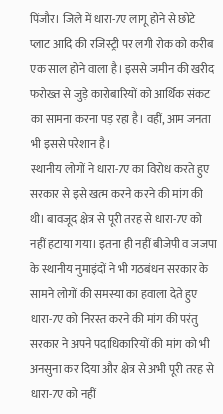पिंजौर। जिले में धारा-7ए लागू होने से छोटे प्लाट आदि की रजिस्ट्री पर लगी रोक को करीब एक साल होने वाला है। इससे जमीन की खरीद फरोख्त से जुड़े कारोबारियों को आर्थिक संकट का सामना करना पड़ रहा है। वहीं, आम जनता भी इससे परेशान है।
स्थानीय लोगों ने धारा-7ए का विरोध करते हुए सरकार से इसे खत्म करने करने की मांग की थी। बावजूद क्षेत्र से पूरी तरह से धारा-7ए को नहीं हटाया गया। इतना ही नहीं बीजेपी व जजपा के स्थानीय नुमाइंदों ने भी गठबंधन सरकार के सामने लोगों की समस्या का हवाला देते हुए धारा-7ए को निरस्त करने की मांग की परंतु सरकार ने अपने पदाधिकारियों की मांग को भी अनसुना कर दिया और क्षेत्र से अभी पूरी तरह से धारा-7ए को नहीं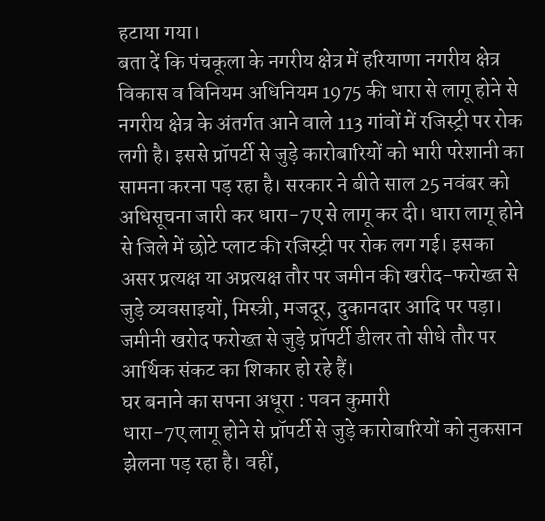हटाया गया।
बता दें कि पंचकूला के नगरीय क्षेत्र में हरियाणा नगरीय क्षेत्र विकास व विनियम अधिनियम 1975 की धारा से लागू होने से नगरीय क्षेत्र के अंतर्गत आने वाले 113 गांवों में रजिस्ट्री पर रोक लगी है। इससे प्रॉपर्टी से जुड़े कारोबारियों को भारी परेशानी का सामना करना पड़ रहा है। सरकार ने बीते साल 25 नवंबर को अधिसूचना जारी कर धारा-7ए से लागू कर दी। धारा लागू होने से जिले में छोटे प्लाट की रजिस्ट्री पर रोक लग गई। इसका असर प्रत्यक्ष या अप्रत्यक्ष तौर पर जमीन की खरीद-फरोख्त से जुड़े व्यवसाइयों, मिस्त्री, मजदूर, दुकानदार आदि पर पड़ा। जमीनी खरोद फरोख्त से जुड़े प्रॉपर्टी डीलर तो सीधे तौर पर आर्थिक संकट का शिकार हो रहे हैं।
घर बनाने का सपना अधूरा : पवन कुमारी
धारा-7ए लागू होने से प्रॉपर्टी से जुड़े कारोबारियों को नुकसान झेलना पड़ रहा है। वहीं,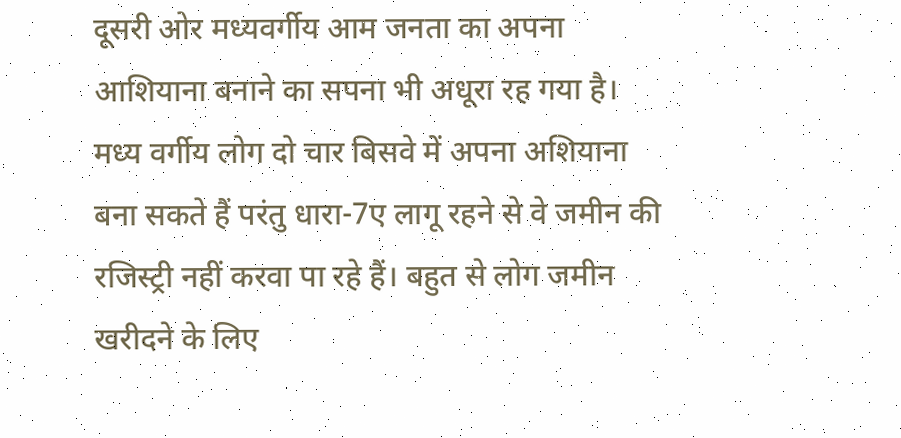दूसरी ओर मध्यवर्गीय आम जनता का अपना आशियाना बनाने का सपना भी अधूरा रह गया है। मध्य वर्गीय लोग दो चार बिसवे में अपना अशियाना बना सकते हैं परंतु धारा-7ए लागू रहने से वे जमीन की रजिस्ट्री नहीं करवा पा रहे हैं। बहुत से लोग जमीन खरीदने के लिए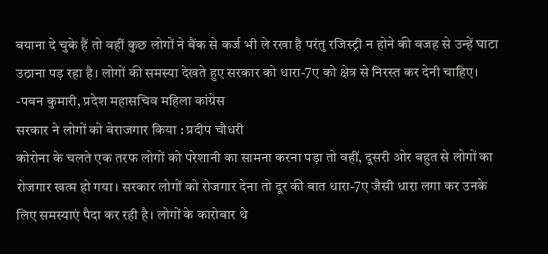बयाना दे चुके हैं तो वहीं कुछ लोगों ने बैंक से कर्ज भी ले रखा है परंतु रजिस्ट्री न होने की वजह से उन्हें घाटा उठाना पड़ रहा है। लोगों की समस्या देखते हुए सरकार को धारा-7ए को क्षेत्र से निरस्त कर देनी चाहिए।
-पवन कुमारी, प्रदेश महासचिव महिला कांग्रेस
सरकार ने लोगों को बेराजगार किया : प्रदीप चौधरी
कोरोना के चलते एक तरफ लोगों को परेशानी का सामना करना पड़ा तो वहीं, दूसरी ओर बहुत से लोगों का रोजगार खत्म हो गया। सरकार लोगों को रोजगार देना तो दूर की बात धारा-7ए जैसी धारा लगा कर उनके लिए समस्याएं पैदा कर रही है। लोगों के कारोबार थे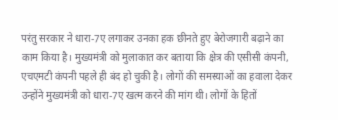परंतु सरकार ने धारा-7ए लगाकर उनका हक छीनते हुए बेरोजगारी बढ़ाने का काम किया है। मुख्यमंत्री को मुलाकात कर बताया कि क्षेत्र की एसीसी कंपनी, एचएमटी कंपनी पहले ही बंद हो चुकी है। लोगों की समस्याओं का हवाला देकर उन्होंने मुख्यमंत्री को धारा-7ए खत्म करने की मांग थी। लोगों के हितों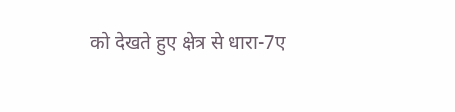को देखते हुए क्षेत्र से धारा-7ए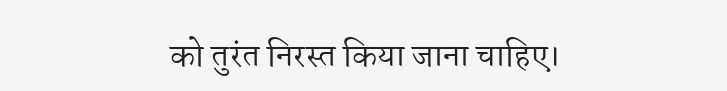को तुरंत निरस्त किया जाना चाहिए।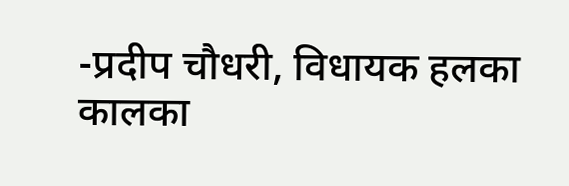-प्रदीप चौधरी, विधायक हलका कालका